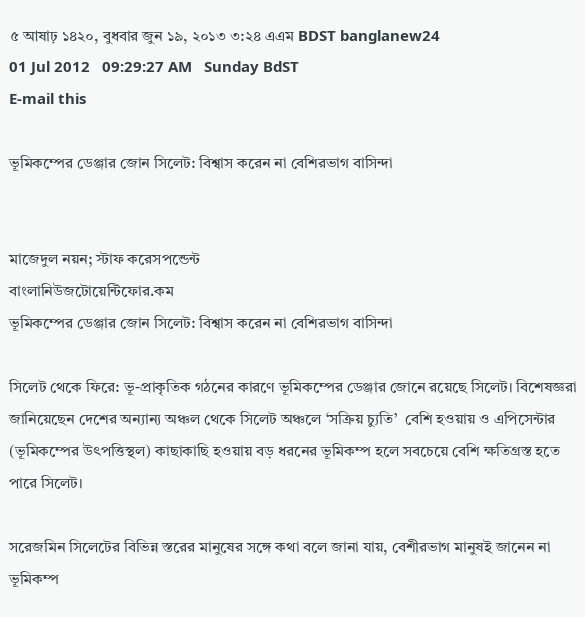৫ আষাঢ় ১৪২০, বুধবার জুন ১৯, ২০১৩ ৩:২৪ এএম BDST banglanew24
01 Jul 2012   09:29:27 AM   Sunday BdST
E-mail this

ভূমিকম্পের ডেঞ্জার জোন সিলেট: বিশ্বাস করেন না বেশিরভাগ বাসিন্দা


মাজেদুল নয়ন; স্টাফ করেসপন্ডেন্ট
বাংলানিউজটোয়েন্টিফোর.কম
ভূমিকম্পের ডেঞ্জার জোন সিলেট: বিশ্বাস করেন না বেশিরভাগ বাসিন্দা

সিলেট থেকে ফিরে: ভূ-প্রাকৃতিক গঠনের কারণে ভূমিকম্পের ডেঞ্জার জোনে রয়েছে সিলেট। বিশেষজ্ঞরা জানিয়েছেন দেশের অন্যান্য অঞ্চল থেকে সিলেট অঞ্চলে ‘সক্রিয় চ্যুতি’  বেশি হওয়ায় ও এপিসেন্টার (ভূমিকম্পের উৎপত্তিস্থল) কাছাকাছি হওয়ায় বড় ধরনের ভূমিকম্প হলে সবচেয়ে বেশি ক্ষতিগ্রস্ত হতে পারে সিলেট।

সরেজমিন সিলেটের বিভিন্ন স্তরের মানুষের সঙ্গে কথা বলে জানা যায়, বেশীরভাগ মানুষই জানেন না ভূমিকম্প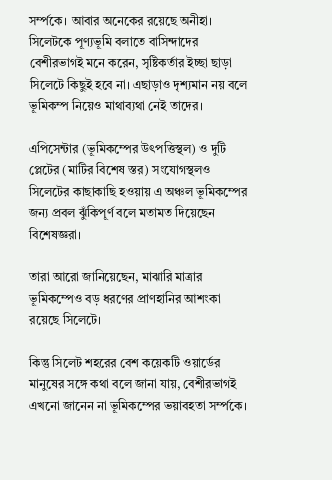সর্ম্পকে। আবার অনেকের রয়েছে অনীহা। সিলেটকে পূণ্যভূমি বলাতে বাসিন্দাদের বেশীরভাগই মনে করেন, সৃষ্টিকর্তার ইচ্ছা ছাড়া সিলেটে কিছুই হবে না। এছাড়াও দৃশ্যমান নয় বলে ভূমিকম্প নিয়েও মাথাব্যথা নেই তাদের।

এপিসেন্টার (ভূমিকম্পের উৎপত্তিস্থল) ও দুটি প্লেটের (মাটির বিশেষ স্তর) সংযোগস্থলও সিলেটের কাছাকাছি হওয়ায় এ অঞ্চল ভূমিকম্পের জন্য প্রবল ঝুঁকিপূর্ণ বলে মতামত দিয়েছেন বিশেষজ্ঞরা।

তারা আরো জানিয়েছেন, মাঝারি মাত্রার ভূমিকম্পেও বড় ধরণের প্রাণহানির আশংকা রয়েছে সিলেটে।

কিন্তু সিলেট শহরের বেশ কয়েকটি ওয়ার্ডের মানুষের সঙ্গে কথা বলে জানা যায়, বেশীরভাগই এখনো জানেন না ভূমিকম্পের ভয়াবহতা সর্ম্পকে।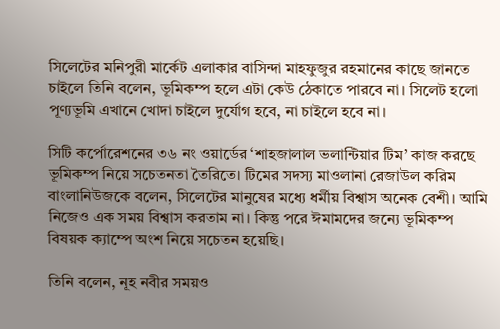সিলেটের মনিপুরী মার্কেট এলাকার বাসিন্দা মাহফুজুর রহমানের কাছে জানতে চাইলে তিনি বলেন, ভূমিকম্প হলে এটা কেউ ঠেকাতে পারবে না। সিলেট হলো পূণ্যভূমি এখানে খোদা চাইলে দুর্যোগ হবে, না চাইলে হবে না।

সিটি কর্পোরেশনের ৩৬ নং ওয়ার্ডের ‘শাহজালাল ভলান্টিয়ার টিম’ কাজ করছে ভূমিকম্প নিয়ে সচেতনতা তৈরিতে। টিমের সদস্য মাওলানা রেজাউল করিম বাংলানিউজকে বলেন, সিলেটের মানুষের মধ্যে ধর্মীয় বিশ্বাস অনেক বেশী। আমি নিজেও এক সময় বিশ্বাস করতাম না। কিন্তু পরে ঈমামদের জন্যে ভূমিকম্প বিষয়ক ক্যাম্পে অংশ নিয়ে সচেতন হয়েছি।

তিনি বলেন, নূহ নবীর সময়ও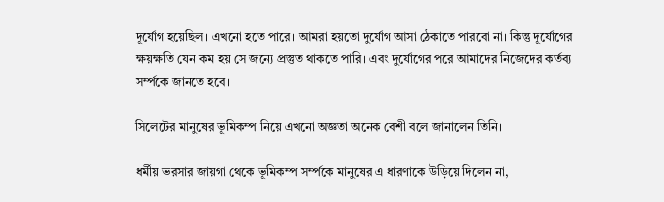দূর্যোগ হয়েছিল। এখনো হতে পারে। আমরা হয়তো দুর্যোগ আসা ঠেকাতে পারবো না। কিন্তু দূর্যোগের ক্ষয়ক্ষতি যেন কম হয় সে জন্যে প্রস্তুত থাকতে পারি। এবং দুর্যোগের পরে আমাদের নিজেদের কর্তব্য সর্ম্পকে জানতে হবে।

সিলেটের মানুষের ভূমিকম্প নিয়ে এখনো অজ্ঞতা অনেক বেশী বলে জানালেন তিনি।

ধর্মীয় ভরসার জায়গা থেকে ভূমিকম্প সর্ম্পকে মানুষের এ ধারণাকে উড়িয়ে দিলেন না,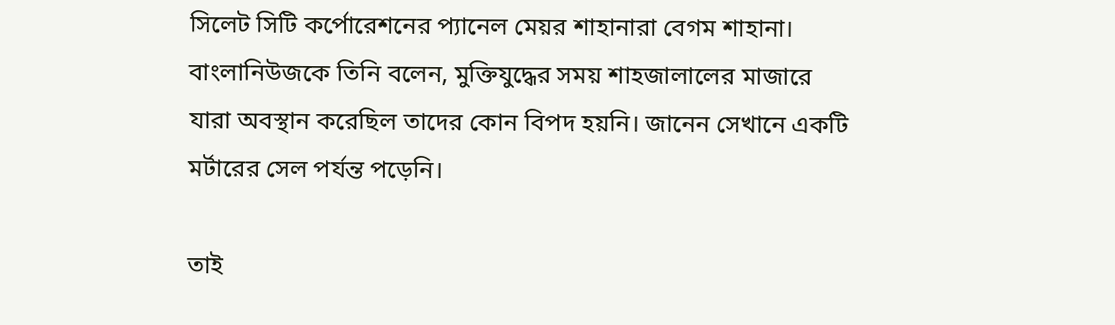সিলেট সিটি কর্পোরেশনের প্যানেল মেয়র শাহানারা বেগম শাহানা।
বাংলানিউজকে তিনি বলেন, মুক্তিযুদ্ধের সময় শাহজালালের মাজারে যারা অবস্থান করেছিল তাদের কোন বিপদ হয়নি। জানেন সেখানে একটি মর্টারের সেল পর্যন্ত পড়েনি।

তাই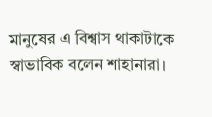মানুষের এ বিশ্বাস থাকাটাকে স্বাভাবিক বলেন শাহানারা।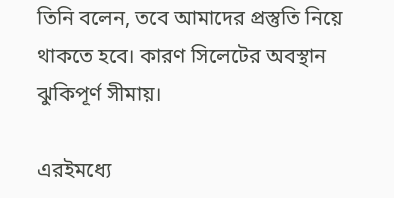তিনি বলেন, তবে আমাদের প্রস্তুতি নিয়ে থাকতে হবে। কারণ সিলেটের অবস্থান ঝুকিপূর্ণ সীমায়।

এরইমধ্যে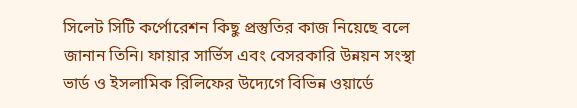সিলেট সিটি কর্পোরেশন কিছু প্রস্তুতির কাজ নিয়েছে বলে জানান তিনি। ফায়ার সার্ভিস এবং বেসরকারি উন্নয়ন সংস্থা ভার্ড ও ইসলামিক রিলিফের উদ্যেগে বিভিন্ন ওয়ার্ডে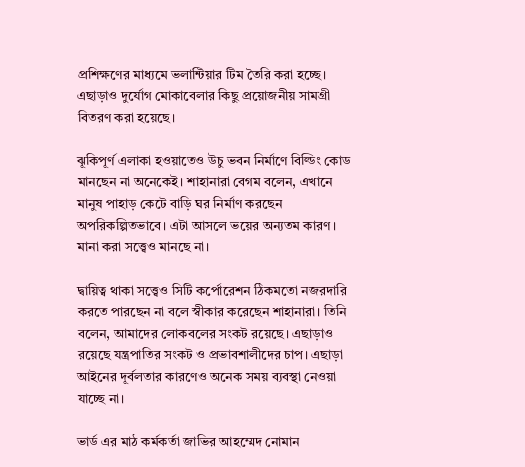প্রশিক্ষণের মাধ্যমে ভলান্টিয়ার টিম তৈরি করা হচ্ছে। এছাড়াও দুর্যোগ মোকাবেলার কিছু প্রয়োজনীয় সামগ্রী বিতরণ করা হয়েছে।

ঝূকিপূর্ণ এলাকা হওয়াতেও উচু ভবন নির্মাণে বিল্ডিং কোড মানছেন না অনেকেই। শাহানারা বেগম বলেন, এখানে মানুষ পাহাড় কেটে বাড়ি ঘর নির্মাণ করছেন অপরিকল্পিতভাবে। এটা আসলে ভয়ের অন্যতম কারণ। মানা করা সত্ত্বেও মানছে না।

দ্বায়িত্ব থাকা সত্ত্বেও সিটি কর্পোরেশন ঠিকমতো নজরদারি করতে পারছেন না বলে স্বীকার করেছেন শাহানারা। তিনি বলেন, আমাদের লোকবলের সংকট রয়েছে। এছাড়াও রয়েছে যন্ত্রপাতির সংকট ও প্রভাবশালীদের চাপ। এছাড়া আইনের দূর্বলতার কারণেও অনেক সময় ব্যবস্থা নেওয়া যাচ্ছে না।

ভার্ড এর মাঠ কর্মকর্তা জাভির আহম্মেদ নোমান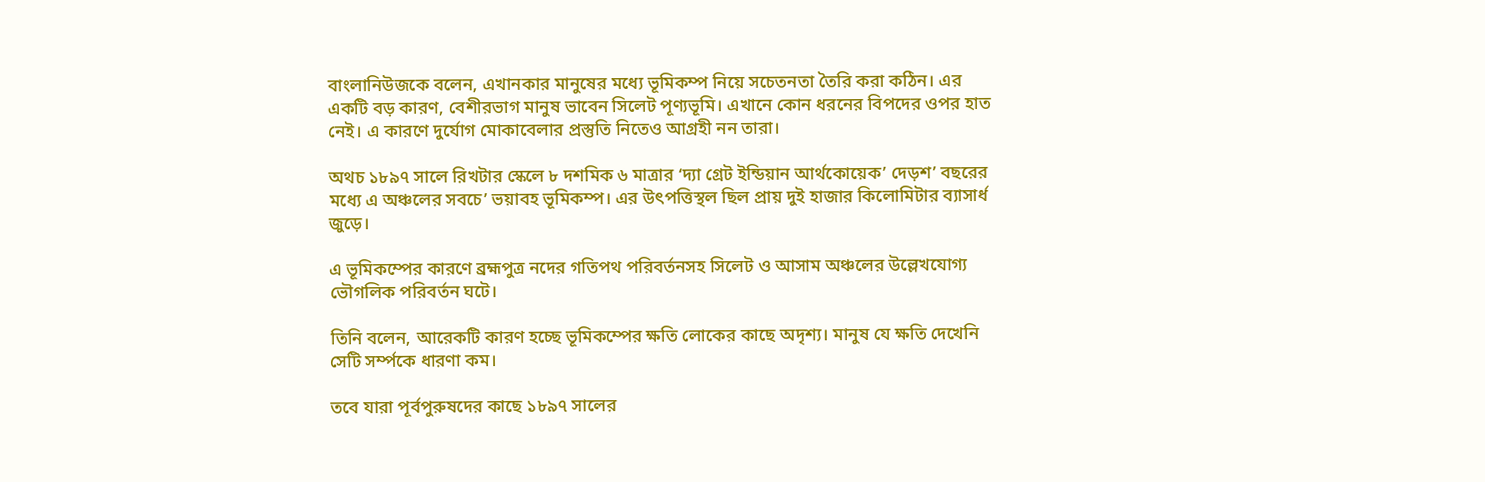বাংলানিউজকে বলেন, এখানকার মানুষের মধ্যে ভূমিকম্প নিয়ে সচেতনতা তৈরি করা কঠিন। এর একটি বড় কারণ, বেশীরভাগ মানুষ ভাবেন সিলেট পূণ্যভূমি। এখানে কোন ধরনের বিপদের ওপর হাত নেই। এ কারণে দুর্যোগ মোকাবেলার প্রস্তুতি নিতেও আগ্রহী নন তারা।

অথচ ১৮৯৭ সালে রিখটার স্কেলে ৮ দশমিক ৬ মাত্রার ‘দ্যা গ্রেট ইন্ডিয়ান আর্থকোয়েক’ দেড়শ’ বছরের মধ্যে এ অঞ্চলের সবচে’ ভয়াবহ ভূমিকম্প। এর উৎপত্তিস্থল ছিল প্রায় দুই হাজার কিলোমিটার ব্যাসার্ধ জুড়ে।

এ ভূমিকম্পের কারণে ব্রহ্মপুত্র নদের গতিপথ পরিবর্তনসহ সিলেট ও আসাম অঞ্চলের উল্লেখযোগ্য ভৌগলিক পরিবর্তন ঘটে।

তিনি বলেন, আরেকটি কারণ হচ্ছে ভূমিকম্পের ক্ষতি লোকের কাছে অদৃশ্য। মানুষ যে ক্ষতি দেখেনি সেটি সর্ম্পকে ধারণা কম।

তবে যারা পূর্বপুরুষদের কাছে ১৮৯৭ সালের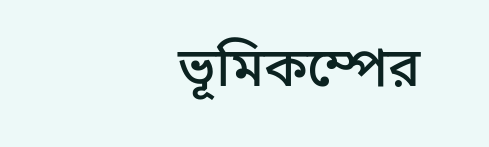ভূমিকম্পের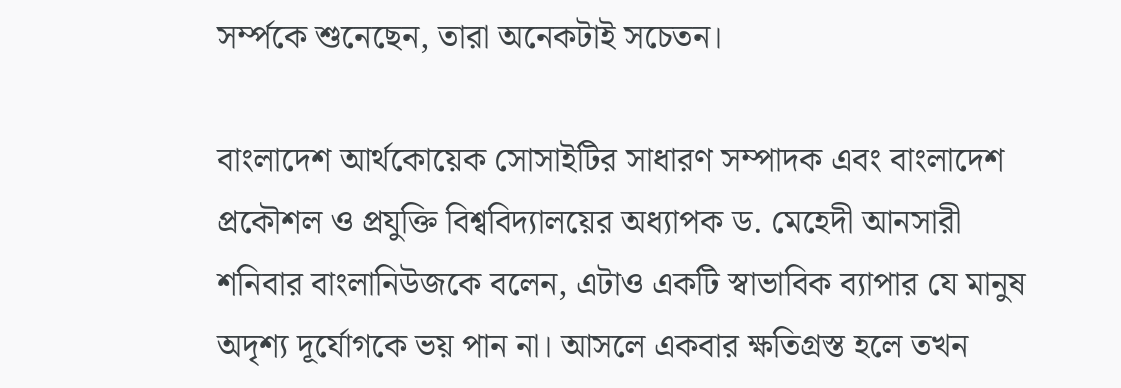সর্ম্পকে শুনেছেন, তারা অনেকটাই সচেতন।

বাংলাদেশ আর্থকোয়েক সোসাইটির সাধারণ সম্পাদক এবং বাংলাদেশ প্রকৌশল ও প্রযুক্তি বিশ্ববিদ্যালয়ের অধ্যাপক ড. মেহেদী আনসারী শনিবার বাংলানিউজকে বলেন, এটাও একটি স্বাভাবিক ব্যাপার যে মানুষ অদৃশ্য দূর্যোগকে ভয় পান না। আসলে একবার ক্ষতিগ্রস্ত হলে তখন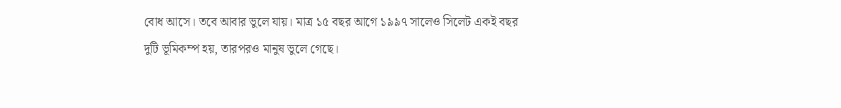বোধ আসে। তবে আবার ভুলে যায়। মাত্র ১৫ বছর আগে ১৯৯৭ সালেও সিলেট একই বছর দুটি ভূমিকম্প হয়, তারপরও মানুষ ভুলে গেছে।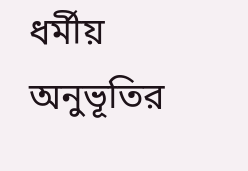ধর্মীয় অনুভূতির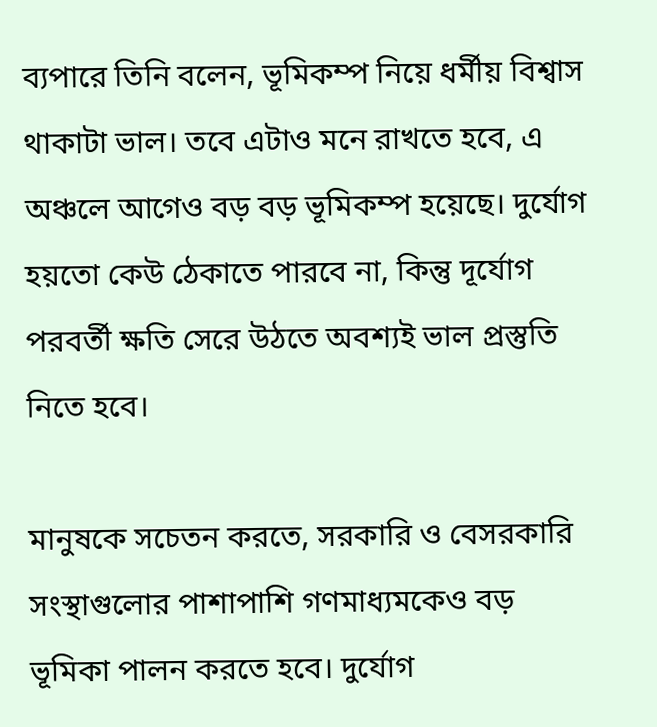ব্যপারে তিনি বলেন, ভূমিকম্প নিয়ে ধর্মীয় বিশ্বাস থাকাটা ভাল। তবে এটাও মনে রাখতে হবে, এ অঞ্চলে আগেও বড় বড় ভূমিকম্প হয়েছে। দুর্যোগ হয়তো কেউ ঠেকাতে পারবে না, কিন্তু দূর্যোগ পরবর্তী ক্ষতি সেরে উঠতে অবশ্যই ভাল প্রস্তুতি নিতে হবে।

মানুষকে সচেতন করতে, সরকারি ও বেসরকারি সংস্থাগুলোর পাশাপাশি গণমাধ্যমকেও বড় ভূমিকা পালন করতে হবে। দুর্যোগ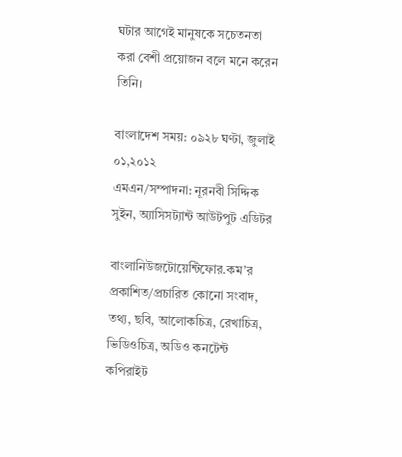ঘটার আগেই মানুষকে সচেতনতা করা বেশী প্রয়োজন বলে মনে করেন তিনি।

বাংলাদেশ সময়: ০৯২৮ ঘণ্টা, জুলাই ০১,২০১২
এমএন/সম্পাদনা: নূরনবী সিদ্দিক সুইন, অ্যাসিসট্যান্ট আউটপুট এডিটর

বাংলানিউজটোয়েন্টিফোর.কম’র প্রকাশিত/প্রচারিত কোনো সংবাদ, তথ্য, ছবি, আলোকচিত্র, রেখাচিত্র, ভিডিওচিত্র, অডিও কনটেন্ট কপিরাইট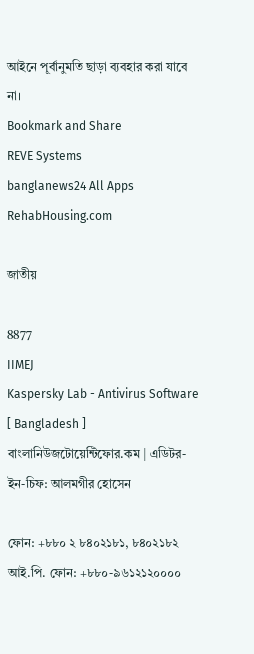আইনে পূর্বানুমতি ছাড়া ব্যবহার করা যাবে না।
Bookmark and Share
REVE Systems
banglanews24 All Apps
RehabHousing.com

জাতীয়

8877
IIMEJ
Kaspersky Lab - Antivirus Software [ Bangladesh ]
বাংলানিউজটোয়েন্টিফোর.কম | এডিটর-ইন-চিফ: আলমগীর হোসেন

ফোন: +৮৮০ ২ ৮৪০২১৮১, ৮৪০২১৮২ আই.পি. ফোন: +৮৮০-৯৬১২১২০০০০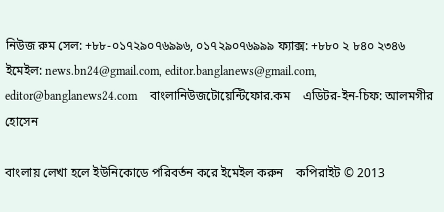নিউজ রুম সেল: +৮৮-০১৭২৯০৭৬৯৯৬, ০১৭২৯০৭৬৯৯৯ ফ্যাক্স: +৮৮০ ২ ৮৪০ ২৩৪৬
ইমেইল: news.bn24@gmail.com, editor.banglanews@gmail.com, editor@banglanews24.com    বাংলানিউজটোয়েন্টিফোর.কম    এডিটর-ইন-চিফ: আলমগীর হোসেন

বাংলায় লেখা হলে ইউনিকোডে পরিবর্তন করে ইমেইল করুন    কপিরাইট © 2013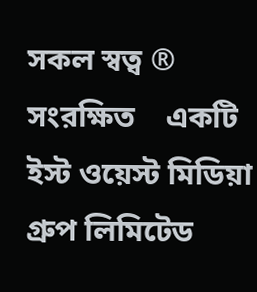সকল স্বত্ব ® সংরক্ষিত    একটি ইস্ট ওয়েস্ট মিডিয়া গ্রুপ লিমিটেড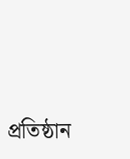প্রতিষ্ঠান